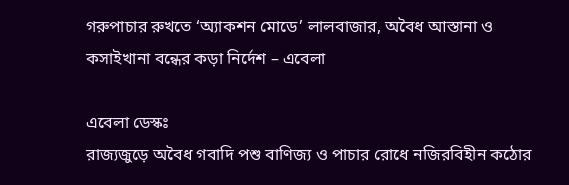গরুপাচার রুখতে ‘অ্যাকশন মোডে’ লালবাজার, অবৈধ আস্তানা ও কসাইখানা বন্ধের কড়া নির্দেশ – এবেলা

এবেলা ডেস্কঃ
রাজ্যজুড়ে অবৈধ গবাদি পশু বাণিজ্য ও পাচার রোধে নজিরবিহীন কঠোর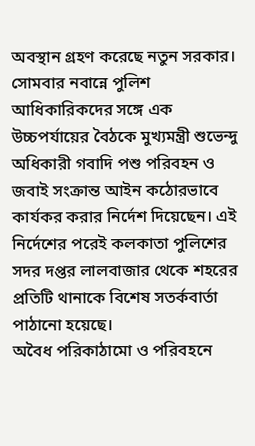অবস্থান গ্রহণ করেছে নতুন সরকার। সোমবার নবান্নে পুলিশ আধিকারিকদের সঙ্গে এক উচ্চপর্যায়ের বৈঠকে মুখ্যমন্ত্রী শুভেন্দু অধিকারী গবাদি পশু পরিবহন ও জবাই সংক্রান্ত আইন কঠোরভাবে কার্যকর করার নির্দেশ দিয়েছেন। এই নির্দেশের পরেই কলকাতা পুলিশের সদর দপ্তর লালবাজার থেকে শহরের প্রতিটি থানাকে বিশেষ সতর্কবার্তা পাঠানো হয়েছে।
অবৈধ পরিকাঠামো ও পরিবহনে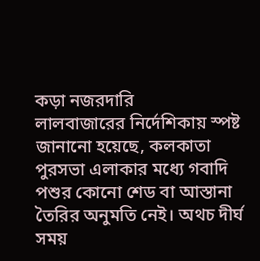কড়া নজরদারি
লালবাজারের নির্দেশিকায় স্পষ্ট জানানো হয়েছে, কলকাতা পুরসভা এলাকার মধ্যে গবাদি পশুর কোনো শেড বা আস্তানা তৈরির অনুমতি নেই। অথচ দীর্ঘ সময়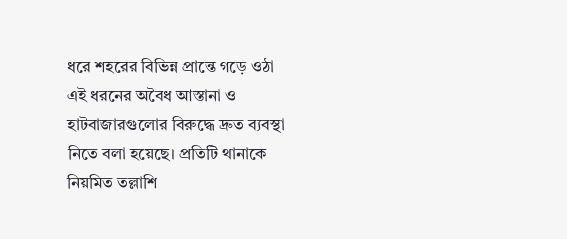ধরে শহরের বিভিন্ন প্রান্তে গড়ে ওঠা এই ধরনের অবৈধ আস্তানা ও হাটবাজারগুলোর বিরুদ্ধে দ্রুত ব্যবস্থা নিতে বলা হয়েছে। প্রতিটি থানাকে নিয়মিত তল্লাশি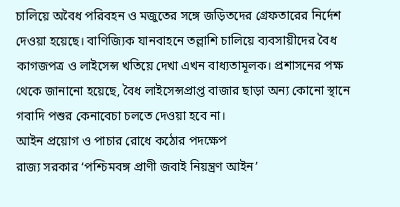চালিয়ে অবৈধ পরিবহন ও মজুতের সঙ্গে জড়িতদের গ্রেফতারের নির্দেশ দেওয়া হয়েছে। বাণিজ্যিক যানবাহনে তল্লাশি চালিয়ে ব্যবসায়ীদের বৈধ কাগজপত্র ও লাইসেন্স খতিয়ে দেখা এখন বাধ্যতামূলক। প্রশাসনের পক্ষ থেকে জানানো হয়েছে, বৈধ লাইসেন্সপ্রাপ্ত বাজার ছাড়া অন্য কোনো স্থানে গবাদি পশুর কেনাবেচা চলতে দেওয়া হবে না।
আইন প্রয়োগ ও পাচার রোধে কঠোর পদক্ষেপ
রাজ্য সরকার ‘পশ্চিমবঙ্গ প্রাণী জবাই নিয়ন্ত্রণ আইন’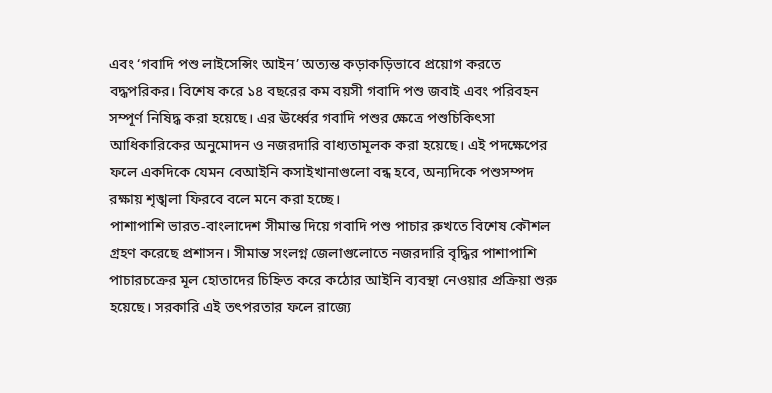এবং ‘গবাদি পশু লাইসেন্সিং আইন’ অত্যন্ত কড়াকড়িভাবে প্রয়োগ করতে বদ্ধপরিকর। বিশেষ করে ১৪ বছরের কম বয়সী গবাদি পশু জবাই এবং পরিবহন সম্পূর্ণ নিষিদ্ধ করা হয়েছে। এর ঊর্ধ্বের গবাদি পশুর ক্ষেত্রে পশুচিকিৎসা আধিকারিকের অনুমোদন ও নজরদারি বাধ্যতামূলক করা হয়েছে। এই পদক্ষেপের ফলে একদিকে যেমন বেআইনি কসাইখানাগুলো বন্ধ হবে, অন্যদিকে পশুসম্পদ রক্ষায় শৃঙ্খলা ফিরবে বলে মনে করা হচ্ছে।
পাশাপাশি ভারত-বাংলাদেশ সীমান্ত দিয়ে গবাদি পশু পাচার রুখতে বিশেষ কৌশল গ্রহণ করেছে প্রশাসন। সীমান্ত সংলগ্ন জেলাগুলোতে নজরদারি বৃদ্ধির পাশাপাশি পাচারচক্রের মূল হোতাদের চিহ্নিত করে কঠোর আইনি ব্যবস্থা নেওয়ার প্রক্রিয়া শুরু হয়েছে। সরকারি এই তৎপরতার ফলে রাজ্যে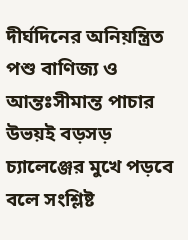দীর্ঘদিনের অনিয়ন্ত্রিত পশু বাণিজ্য ও আন্তঃসীমান্ত পাচার উভয়ই বড়সড় চ্যালেঞ্জের মুখে পড়বে বলে সংশ্লিষ্ট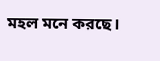মহল মনে করছে।